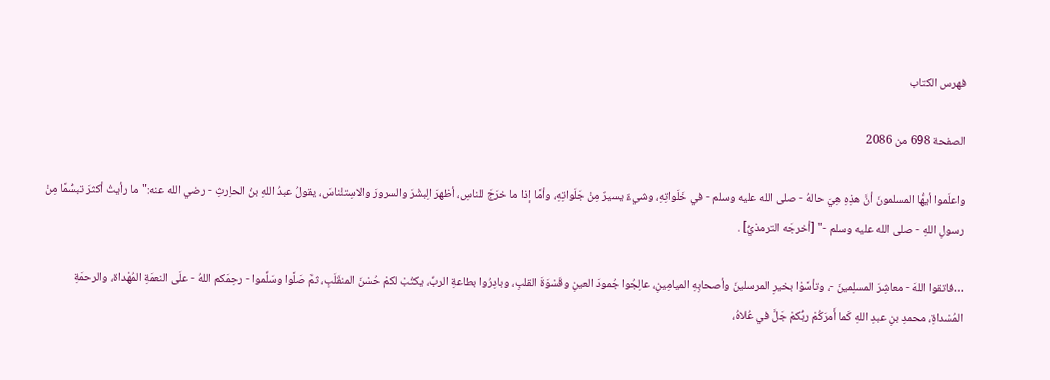فهرس الكتاب

الصفحة 698 من 2086

واعلَموا أيهُّا المسلمونَ أنَّ هذِهِ هِيَ حالهُ - صلى الله عليه وسلم - في خَلَواتِهِ، وشيءٌ يسيرٌ مِنْ جَلَواتِهِ، وأمَّا إذا ما خرَجَ للناسِ، أظهرَ الِبشْرَ والسرورَ والاسِتئْناسَ، يقولُ عبدُ اللهِ بنُ الحاِرثِ - رضي الله عنه:"ما رأيتُ أكثرَ تبسُّمًا مِنْ رسولِ اللهِ - صلى الله عليه وسلم -" [أخرجَه الترمذيُّ] .

…فاتقوا اللهَ - معاشِرَ المسلِمينَ -، وتأسَّوْا بخيرِ المرسلينَ وأصحابِهِ الميامِينِ، عالِجُوا جُمودَ العينِ وقَسْوَةَ القلبِ، وبادِرُوا بطاعةِ الربِّ، يكتُبْ لكمْ حُسْنَ المنقَلَبِ، ثمَّ صَلَّوا وسَلِّموا - رحِمَكم اللهُ - علَى النعمَةِ المُهْداة، والرحمَةِ المُسْداةِ، محمدِ بنِ عبدِ اللهِ كَما أَمرَكُمْ ربُّكمْ جَلَّ في عُلاهُ،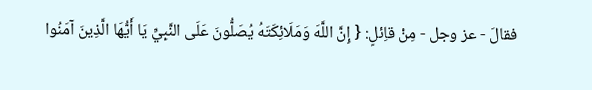فقالَ - عز وجل - مِنْ قاِئلٍ: { إِنَّ اللَّهَ وَمَلَائِكَتَهُ يُصَلُّونَ عَلَى النَّبِيِّ يَا أَيُّهَا الَّذِينَ آمَنُوا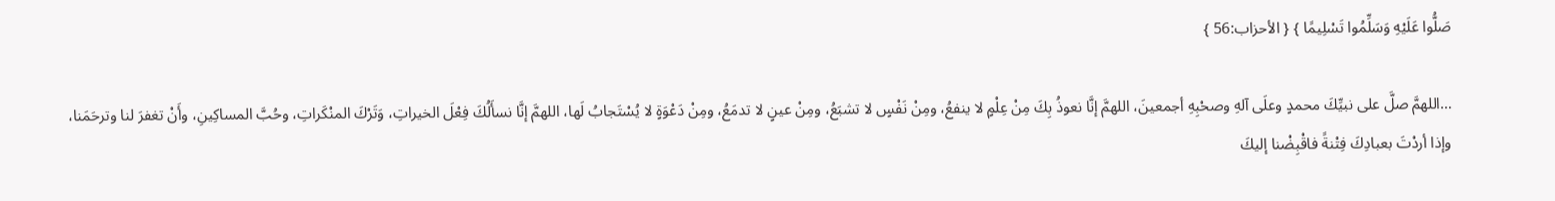صَلُّوا عَلَيْهِ وَسَلِّمُوا تَسْلِيمًا } { الأحزاب:56 }

…اللهمَّ صلَّ على نبيِّكَ محمدٍ وعلَى آلهِ وصحْبِهِ أجمعينَ، اللهمَّ إنَّا نعوذُ بِكَ مِنْ عِلْمٍ لا ينفعُ، ومِنْ نَفْسٍ لا تشبَعُ، ومِنْ عينٍ لا تدمَعُ، ومِنْ دَعْوَةٍ لا يُسْتَجابُ لَها، اللهمَّ إنَّا نسأَلُكَ فِعْلَ الخيراتِ، وَتَرْكَ المنْكَراتِ، وحُبَّ المساكِينِ، وأَنْ تغفرَ لنا وترحَمَنا، وإذا أردْتَ بعبادِكَ فِتْنةً فاقْبِضْنا إليكَ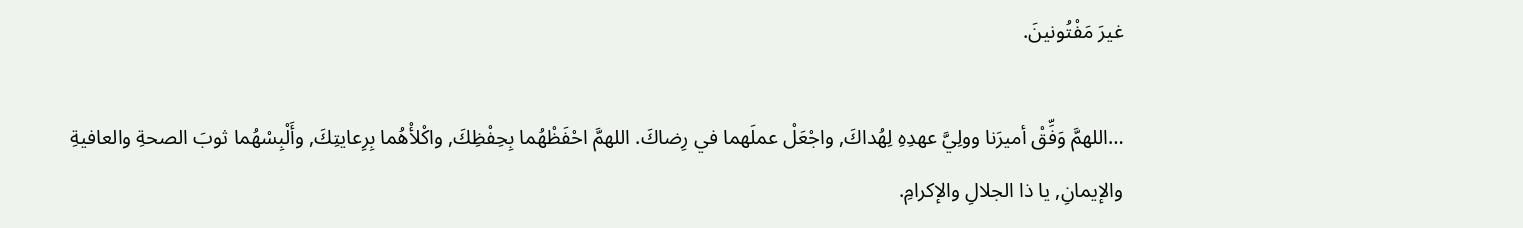غيرَ مَفْتُونينَ.

…اللهمَّ وَفِّقْ أميرَنا وولِيَّ عهدِهِ لِهُداكَ, واجْعَلْ عملَهما في رِضاكَ. اللهمَّ احْفَظْهُما بِحِفْظِكَ, واكْلأْهُما بِرِعايتِكَ, وأَلْبِسْهُما ثوبَ الصحةِ والعافيةِ والإيمانِ, يا ذا الجلالِ والإكرامِ.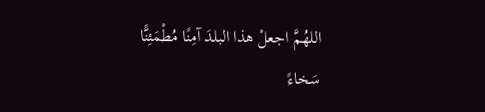اللهُمَّ اجعلْ هذا البلدَ آمِنًا مُطْمَئِنًّا سَخاءً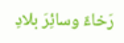رَخاءً وسائِرَ بلادِ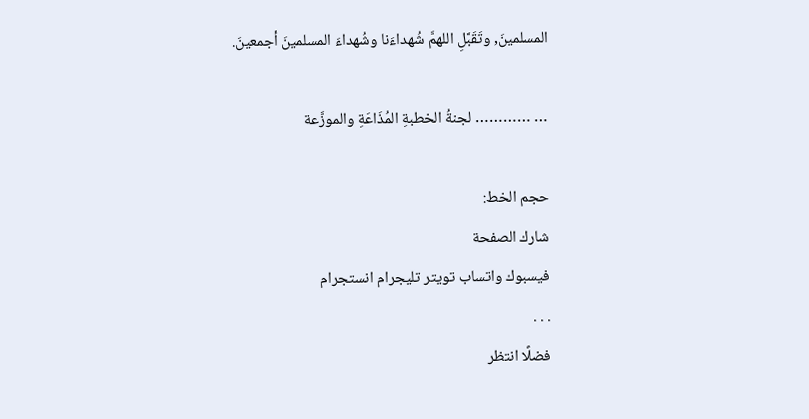المسلمينَ, وتَقَبَّلِ اللهمَّ شُهداءَنا وشُهداءَ المسلمينَ أجمعينَ.

… ………… لجنةُ الخطبةِ المُذَاعَةِ والموزَّعة

حجم الخط:
شارك الصفحة
فيسبوك واتساب تويتر تليجرام انستجرام
. . .
فضلًا انتظر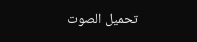تحميل الصوت